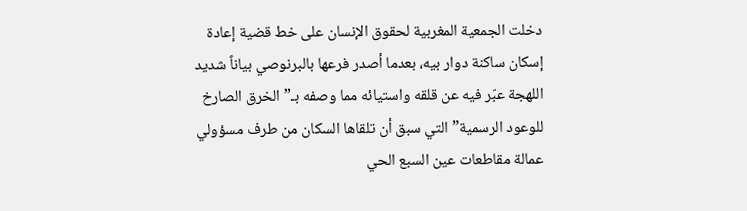دخلت الجمعية المغربية لحقوق الإنسان على خط قضية إعادة إسكان ساكنة دوار بيه، بعدما أصدر فرعها بالبرنوصي بياناً شديد اللهجة عبّر فيه عن قلقه واستيائه مما وصفه بـ”الخرق الصارخ للوعود الرسمية” التي سبق أن تلقاها السكان من طرف مسؤولي عمالة مقاطعات عين السبع الحي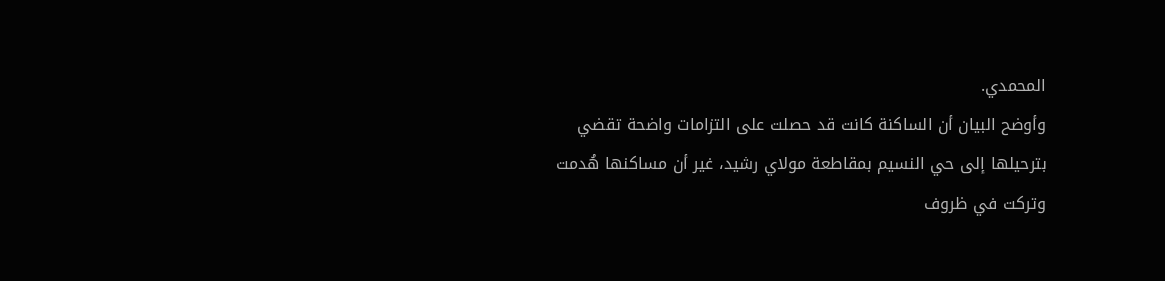المحمدي.
وأوضح البيان أن الساكنة كانت قد حصلت على التزامات واضحة تقضي بترحيلها إلى حي النسيم بمقاطعة مولاي رشيد، غير أن مساكنها هُدمت وتركت في ظروف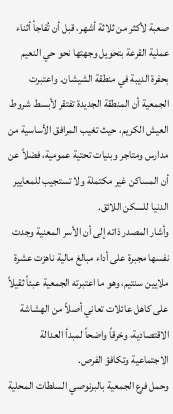صعبة لأكثر من ثلاثة أشهر، قبل أن تُفاجأ أثناء عملية القرعة بتحويل وجهتها نحو حي النعيم بحفرة الديبة في منطقة الشيشان. واعتبرت الجمعية أن المنطقة الجديدة تفتقر لأبسط شروط العيش الكريم، حيث تغيب المرافق الأساسية من مدارس ومتاجر وبنيات تحتية عمومية، فضلاً عن أن المساكن غير مكتملة ولا تستجيب للمعايير الدنيا للسكن اللائق.
وأشار المصدر ذاته إلى أن الأسر المعنية وجدت نفسها مجبرة على أداء مبالغ مالية ناهزت عشرة ملايين سنتيم، وهو ما اعتبرته الجمعية عبئاً ثقيلاً على كاهل عائلات تعاني أصلاً من الهشاشة الاقتصادية، وخرقاً واضحاً لمبدأ العدالة الاجتماعية وتكافؤ الفرص.
وحمل فرع الجمعية بالبرنوصي السلطات المحلية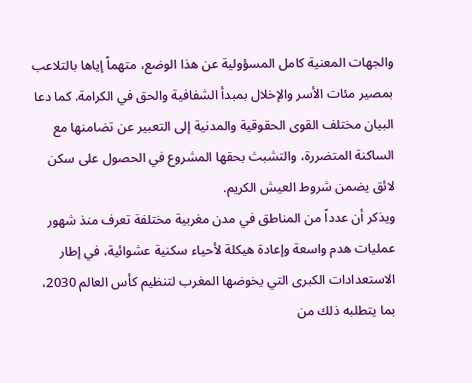والجهات المعنية كامل المسؤولية عن هذا الوضع، متهماً إياها بالتلاعب بمصير مئات الأسر والإخلال بمبدأ الشفافية والحق في الكرامة. كما دعا البيان مختلف القوى الحقوقية والمدنية إلى التعبير عن تضامنها مع الساكنة المتضررة، والتشبث بحقها المشروع في الحصول على سكن لائق يضمن شروط العيش الكريم.
ويذكر أن عدداً من المناطق في مدن مغربية مختلفة تعرف منذ شهور عمليات هدم واسعة وإعادة هيكلة لأحياء سكنية عشوائية، في إطار الاستعدادات الكبرى التي يخوضها المغرب لتنظيم كأس العالم 2030، بما يتطلبه ذلك من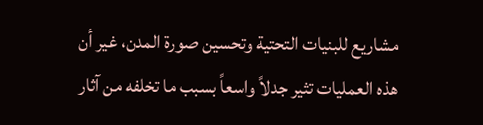مشاريع للبنيات التحتية وتحسين صورة المدن، غير أن هذه العمليات تثير جدلاً واسعاً بسبب ما تخلفه من آثار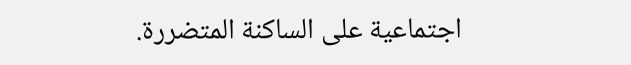اجتماعية على الساكنة المتضررة.